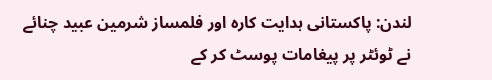لندن: پاکستانی ہدایت کارہ اور فلمساز شرمین عبید چنائے نے ٹوئٹر پر پیغامات پوسٹ کر کے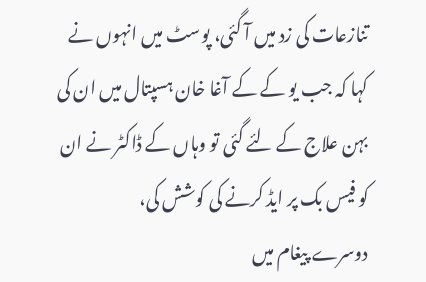تنازعات کی زد میں آ گئی، پوسٹ میں انہوں نے کہا کہ جب یو کے کے آغا خان ہسپتال میں ان کی بہن علاج کے لئے گئی تو وہاں کے ڈاکٹر نے ان کو فیس بک پر ایڈ کرنے کی کوشش کی،
دوسرے پیغام میں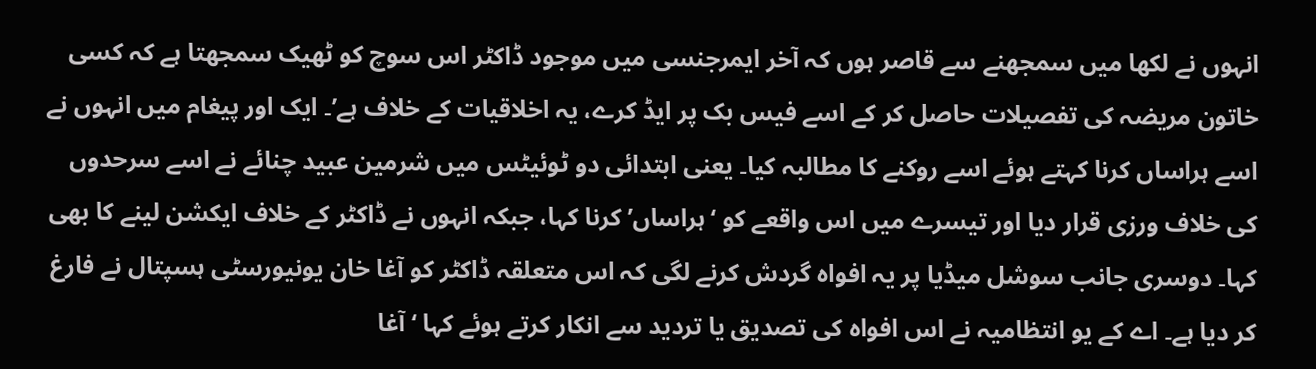انہوں نے لکھا میں سمجھنے سے قاصر ہوں کہ آخر ایمرجنسی میں موجود ڈاکٹر اس سوچ کو ٹھیک سمجھتا ہے کہ کسی خاتون مریضہ کی تفصیلات حاصل کر کے اسے فیس بک پر ایڈ کرے، یہ اخلاقیات کے خلاف ہے’۔ ایک اور پیغام میں انہوں نے اسے ہراساں کرنا کہتے ہوئے اسے روکنے کا مطالبہ کیا۔ یعنی ابتدائی دو ٹوئیٹس میں شرمین عبید چنائے نے اسے سرحدوں کی خلاف ورزی قرار دیا اور تیسرے میں اس واقعے کو ‘ہراساں’ کرنا کہا، جبکہ انہوں نے ڈاکٹر کے خلاف ایکشن لینے کا بھی کہا۔ دوسری جانب سوشل میڈیا پر یہ افواہ گردش کرنے لگی کہ اس متعلقہ ڈاکٹر کو آغا خان یونیورسٹی ہسپتال نے فارغ کر دیا ہے۔ اے کے یو انتظامیہ نے اس افواہ کی تصدیق یا تردید سے انکار کرتے ہوئے کہا ‘ آغا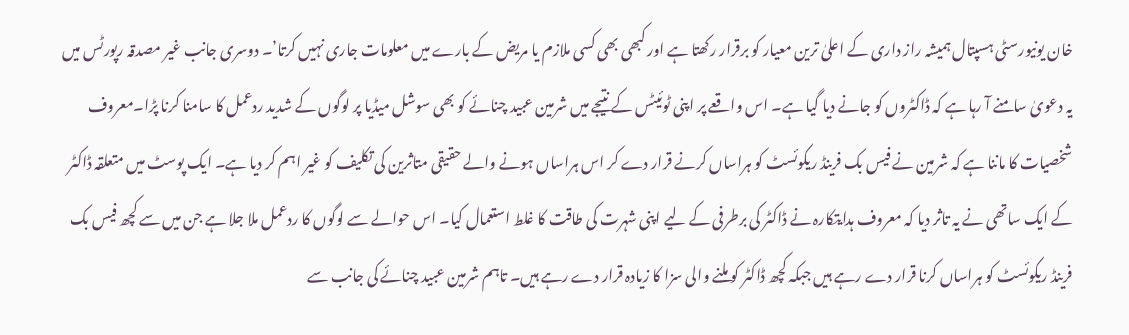خان یونیورسٹی ہسپتال ہمیشہ راز داری کے اعلیٰ ترین معیار کو برقرار رکھتا ہے اور کبھی بھی کسی ملازم یا مریض کے بارے میں معلومات جاری نہیں کرتا’۔ دوسری جانب غیر مصدقہ رپورٹس میں یہ دعویٰ سامنے آ رہا ہے کہ ڈاکٹروں کو جانے دیا گیا ہے۔ اس واقعے پر اپنی ٹوئیٹس کے نتیجے میں شرمین عبید چنائے کو بھی سوشل میڈیا پر لوگوں کے شدید ردعمل کا سامنا کرنا پڑا۔معروف شخصیات کا ماننا ہے کہ شرمین نے فیس بک فرینڈ ریکوئسٹ کو ہراساں کرنے قرار دے کر اس ہراساں ہونے والے حقیقی متاثرین کی تکلیف کو غیر اہم کر دیا ہے۔ ایک پوسٹ میں متعلقہ ڈاکٹر کے ایک ساتھی نے یہ تاثر دیا کہ معروف ہدایتکارہ نے ڈاکٹر کی برطرفی کے لیے اپنی شہرت کی طاقت کا غلط استعمال کیا۔ اس حوالے سے لوگوں کا ردعمل ملا جلا ہے جن میں سے کچھ فیس بک فرینڈ ریکوئسٹ کو ہراساں کرنا قرار دے رہے ہیں جبکہ کچھ ڈاکٹر کو ملنے والی سزا کا زیادہ قرار دے رہے ہیں۔ تاہم شرمین عبید چنائے کی جانب سے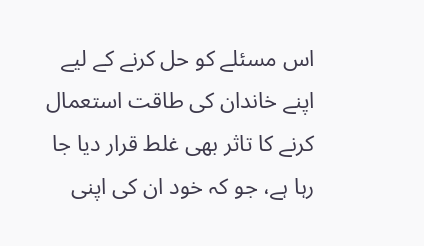اس مسئلے کو حل کرنے کے لیے اپنے خاندان کی طاقت استعمال کرنے کا تاثر بھی غلط قرار دیا جا رہا ہے، جو کہ خود ان کی اپنی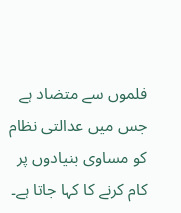فلموں سے متضاد ہے جس میں عدالتی نظام کو مساوی بنیادوں پر کام کرنے کا کہا جاتا ہے۔